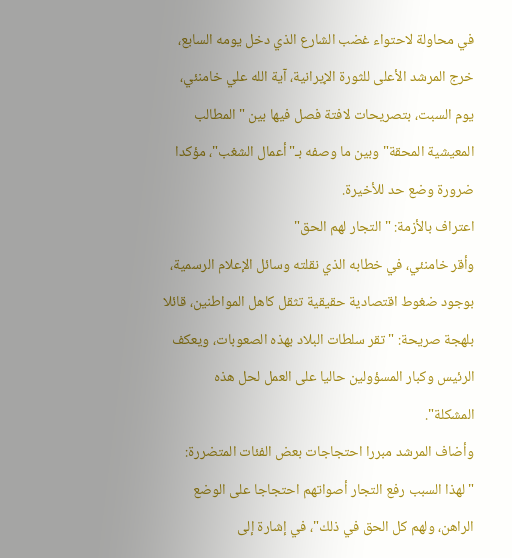في محاولة لاحتواء غضب الشارع الذي دخل يومه السابع، خرج المرشد الأعلى للثورة الإيرانية، آية الله علي خامنئي، يوم السبت، بتصريحات لافتة فصل فيها بين "المطالب المعيشية المحقة" وبين ما وصفه بـ"أعمال الشغب"، مؤكدا ضرورة وضع حد للأخيرة.
اعتراف بالأزمة: "التجار لهم الحق"
وأقر خامنئي، في خطابه الذي نقلته وسائل الإعلام الرسمية، بوجود ضغوط اقتصادية حقيقية تثقل كاهل المواطنين، قائلا بلهجة صريحة: "تقر سلطات البلاد بهذه الصعوبات، ويعكف الرئيس وكبار المسؤولين حاليا على العمل لحل هذه المشكلة".
وأضاف المرشد مبررا احتجاجات بعض الفئات المتضررة: "لهذا السبب رفع التجار أصواتهم احتجاجا على الوضع الراهن، ولهم كل الحق في ذلك"، في إشارة إلى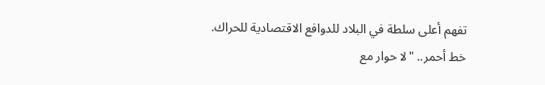تفهم أعلى سلطة في البلاد للدوافع الاقتصادية للحراك.
خط أحمر.. "لا حوار مع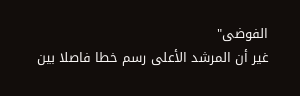الفوضى"
غير أن المرشد الأعلى رسم خطا فاصلا بين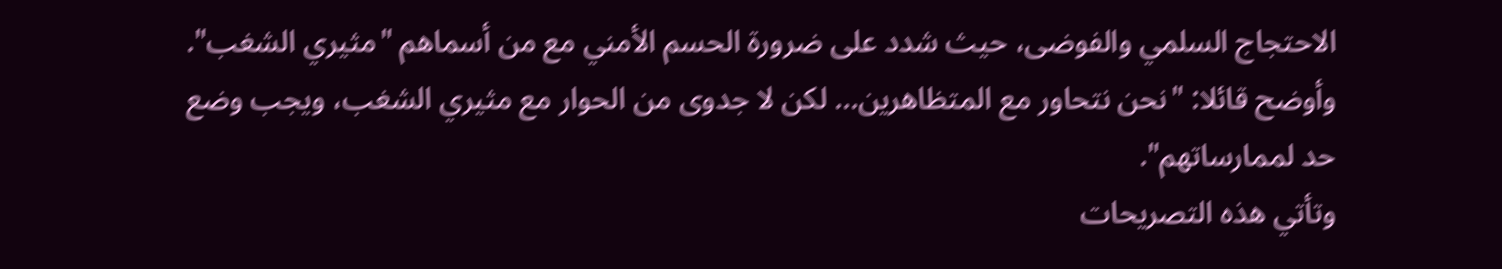الاحتجاج السلمي والفوضى، حيث شدد على ضرورة الحسم الأمني مع من أسماهم "مثيري الشغب". وأوضح قائلا: "نحن نتحاور مع المتظاهرين... لكن لا جدوى من الحوار مع مثيري الشغب، ويجب وضع حد لممارساتهم".
وتأتي هذه التصريحات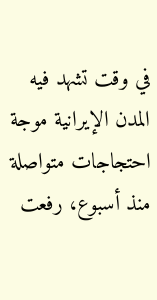في وقت تشهد فيه المدن الإيرانية موجة احتجاجات متواصلة منذ أسبوع، رفعت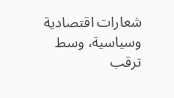شعارات اقتصادية وسياسية، وسط ترقب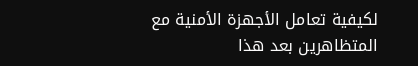لكيفية تعامل الأجهزة الأمنية مع المتظاهرين بعد هذا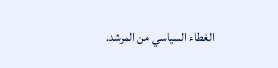الغطاء السياسي من المرشد.